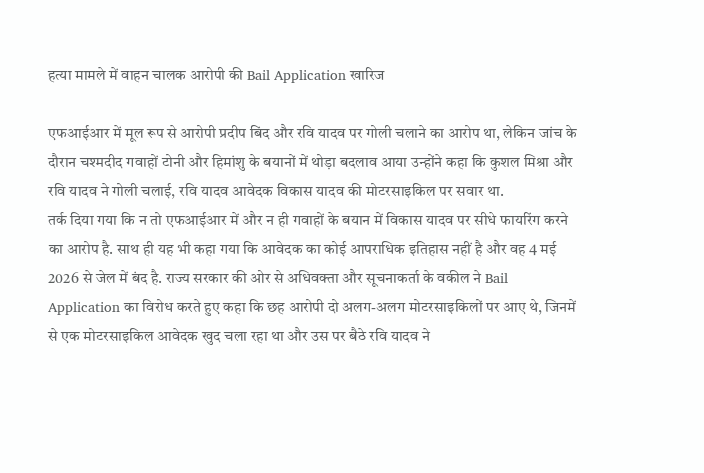हत्या मामले में वाहन चालक आरोपी की Bail Application खारिज

एफआईआर में मूल रूप से आरोपी प्रदीप बिंद और रवि यादव पर गोली चलाने का आरोप था, लेकिन जांच के दौरान चश्मदीद गवाहों टोनी और हिमांशु के बयानों में थोड़ा बदलाव आया उन्होंने कहा कि कुशल मिश्रा और रवि यादव ने गोली चलाई, रवि यादव आवेदक विकास यादव की मोटरसाइकिल पर सवार था.
तर्क दिया गया कि न तो एफआईआर में और न ही गवाहों के बयान में विकास यादव पर सीधे फायरिंग करने का आरोप है. साथ ही यह भी कहा गया कि आवेदक का कोई आपराधिक इतिहास नहीं है और वह 4 मई 2026 से जेल में बंद है. राज्य सरकार की ओर से अधिवक्ता और सूचनाकर्ता के वकील ने Bail Application का विरोध करते हुए कहा कि छह आरोपी दो अलग-अलग मोटरसाइकिलों पर आए थे, जिनमें से एक मोटरसाइकिल आवेदक खुद चला रहा था और उस पर बैठे रवि यादव ने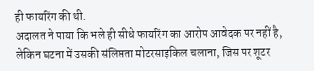ही फायरिंग की थी.
अदालत ने पाया कि भले ही सीधे फायरिंग का आरोप आवेदक पर नहीं है, लेकिन घटना में उसकी संलिप्तता मोटरसाइकिल चलाना, जिस पर शूटर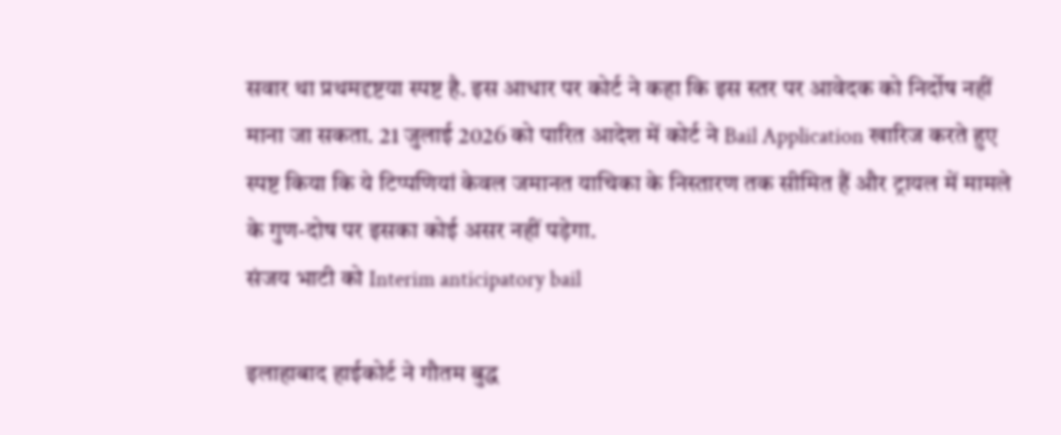सवार था प्रथमदृष्टया स्पष्ट है. इस आधार पर कोर्ट ने कहा कि इस स्तर पर आवेदक को निर्दोष नहीं माना जा सकता. 21 जुलाई 2026 को पारित आदेश में कोर्ट ने Bail Application खारिज करते हुए स्पष्ट किया कि ये टिप्पणियां केवल जमानत याचिका के निस्तारण तक सीमित हैं और ट्रायल में मामले के गुण-दोष पर इसका कोई असर नहीं पड़ेगा.
संजय भाटी को Interim anticipatory bail

इलाहाबाद हाईकोर्ट ने गौतम बुद्ध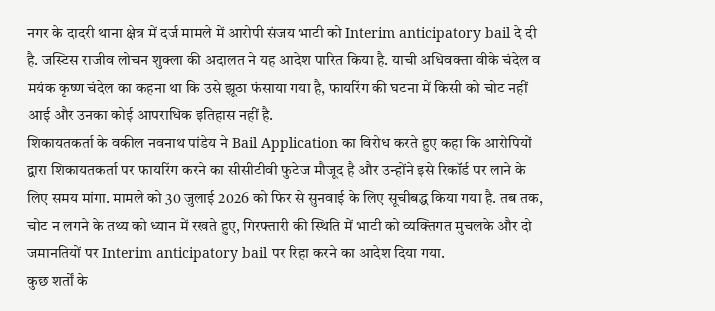नगर के दादरी थाना क्षेत्र में दर्ज मामले में आरोपी संजय भाटी को Interim anticipatory bail दे दी है. जस्टिस राजीव लोचन शुक्ला की अदालत ने यह आदेश पारित किया है. याची अधिवक्ता वीके चंदेल व मयंक कृष्ण चंदेल का कहना था कि उसे झूठा फंसाया गया है, फायरिंग की घटना में किसी को चोट नहीं आई और उनका कोई आपराधिक इतिहास नहीं है.
शिकायतकर्ता के वकील नवनाथ पांडेय ने Bail Application का विरोध करते हुए कहा कि आरोपियों द्वारा शिकायतकर्ता पर फायरिंग करने का सीसीटीवी फुटेज मौजूद है और उन्होंने इसे रिकॉर्ड पर लाने के लिए समय मांगा. मामले को 30 जुलाई 2026 को फिर से सुनवाई के लिए सूचीबद्ध किया गया है. तब तक, चोट न लगने के तथ्य को ध्यान में रखते हुए, गिरफ्तारी की स्थिति में भाटी को व्यक्तिगत मुचलके और दो जमानतियों पर Interim anticipatory bail पर रिहा करने का आदेश दिया गया.
कुछ शर्तों के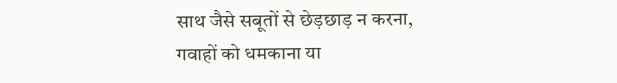साथ जैसे सबूतों से छेड़छाड़ न करना, गवाहों को धमकाना या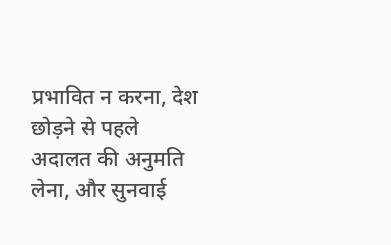प्रभावित न करना, देश छोड़ने से पहले अदालत की अनुमति लेना, और सुनवाई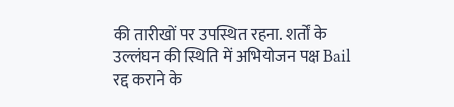की तारीखों पर उपस्थित रहना. शर्तों के उल्लंघन की स्थिति में अभियोजन पक्ष Bail रद्द कराने के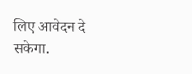लिए आवेदन दे सकेगा.